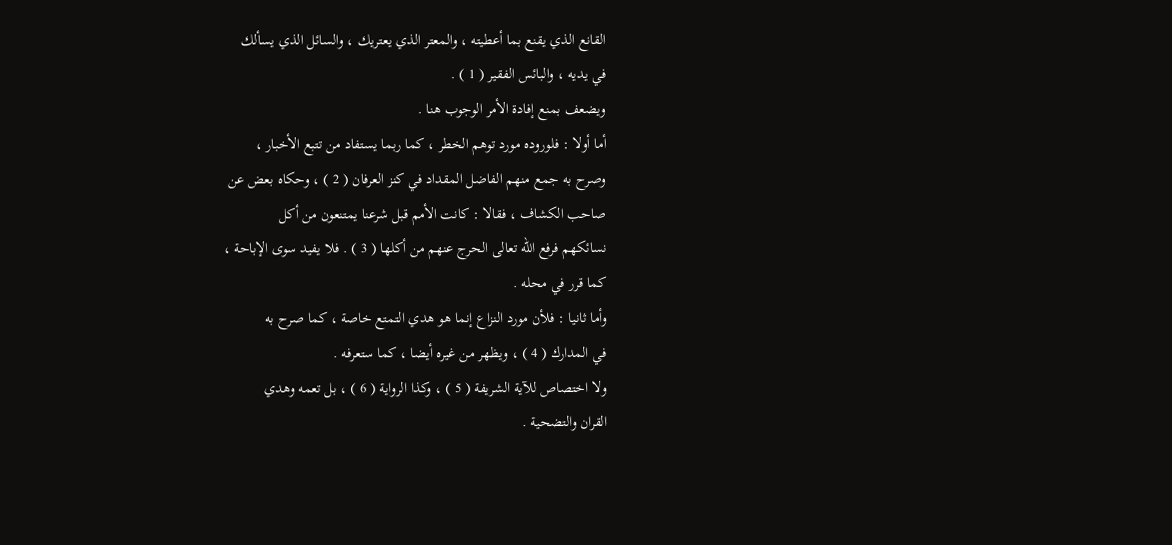القانع الذي يقنع بما أعطيته ، والمعتر الذي يعتريك ، والسائل الذي يسألك
في يديه ، والبائس الفقير ( 1 ) .
ويضعف بمنع إفادة الأمر الوجوب هنا .
أما أولا : فلوروده مورد توهم الخطر ، كما ربما يستفاد من تتبع الأخبار ،
وصرح به جمع منهم الفاضل المقداد في كنز العرفان ( 2 ) ، وحكاه بعض عن
صاحب الكشاف ، فقالا : كانت الأمم قبل شرعنا يمتنعون من أكل
نسائكهم فرفع الله تعالى الحرج عنهم من أكلها ( 3 ) . فلا يفيد سوى الإباحة ،
كما قرر في محله .
وأما ثانيا : فلأن مورد النزاع إنما هو هدي التمتع خاصة ، كما صرح به
في المدارك ( 4 ) ، ويظهر من غيره أيضا ، كما ستعرفه .
ولا اختصاص للآية الشريفة ( 5 ) ، وكذا الرواية ( 6 ) ، بل تعمه وهدي
القران والتضحية .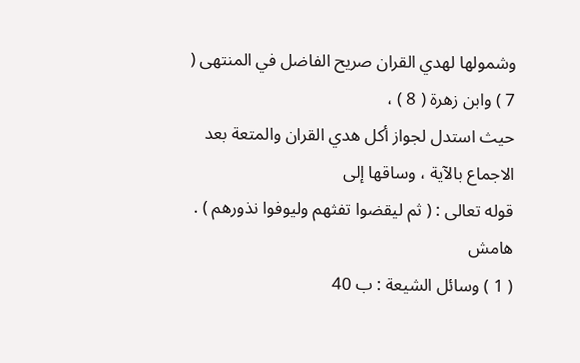وشمولها لهدي القران صريح الفاضل في المنتهى ( 7 ) وابن زهرة ( 8 ) ،
حيث استدل لجواز أكل هدي القران والمتعة بعد الاجماع بالآية ، وساقها إلى
قوله تعالى : ( ثم ليقضوا تفثهم وليوفوا نذورهم ) .
هامش
( 1 ) وسائل الشيعة : ب 40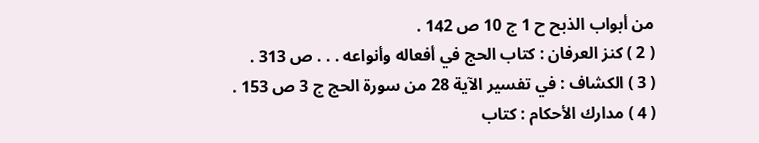من أبواب الذبح ح 1 ج 10 ص 142 .
( 2 ) كنز العرفان : كتاب الحج في أفعاله وأنواعه . . . ص 313 .
( 3 ) الكشاف : في تفسير الآية 28 من سورة الحج ج 3 ص 153 .
( 4 ) مدارك الأحكام : كتاب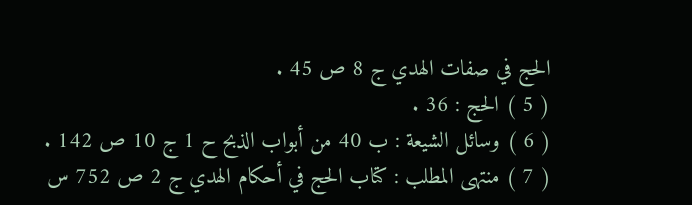الحج في صفات الهدي ج 8 ص 45 .
( 5 ) الحج : 36 .
( 6 ) وسائل الشيعة : ب 40 من أبواب الذبح ح 1 ج 10 ص 142 .
( 7 ) منتهى المطلب : كتاب الحج في أحكام الهدي ج 2 ص 752 س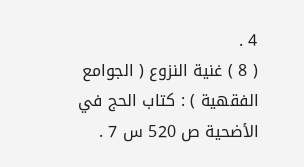4 .
( 8 ) غنية النزوع ( الجوامع الفقهية ) : كتاب الحج في الأضحية ص 520 س 7 .